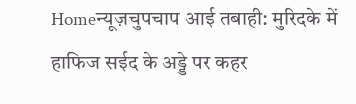Homeन्यूज़चुपचाप आई तबाही: मुरिदके में हाफिज सईद के अड्डे पर कहर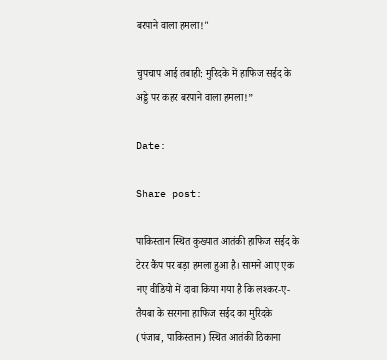बरपाने वाला हमला!"

चुपचाप आई तबाही: मुरिदके में हाफिज सईद के अड्डे पर कहर बरपाने वाला हमला!”

Date:

Share post:

पाकिस्तान स्थित कुख्यात आतंकी हाफिज सईद के टेरर कैंप पर बड़ा हमला हुआ है। सामने आए एक नए वीडियो में दावा किया गया है कि लश्कर-ए-तैयबा के सरगना हाफिज सईद का मुरिदके (पंजाब, पाकिस्तान) स्थित आतंकी ठिकाना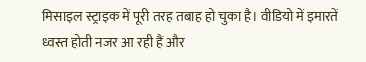मिसाइल स्ट्राइक में पूरी तरह तबाह हो चुका है। वीडियो में इमारतें ध्वस्त होती नजर आ रही हैं और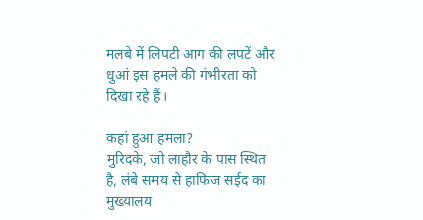मलबे में लिपटी आग की लपटें और धुआं इस हमले की गंभीरता को दिखा रहे हैं।

कहां हुआ हमला?
मुरिदके, जो लाहौर के पास स्थित है, लंबे समय से हाफिज सईद का मुख्यालय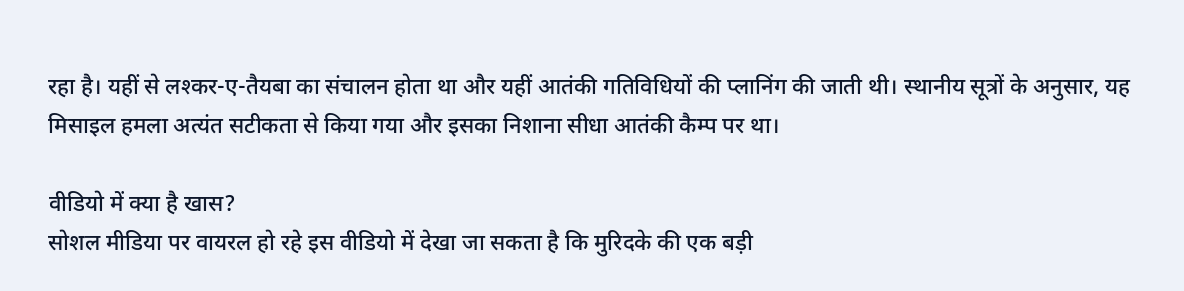रहा है। यहीं से लश्कर-ए-तैयबा का संचालन होता था और यहीं आतंकी गतिविधियों की प्लानिंग की जाती थी। स्थानीय सूत्रों के अनुसार, यह मिसाइल हमला अत्यंत सटीकता से किया गया और इसका निशाना सीधा आतंकी कैम्प पर था।

वीडियो में क्या है खास?
सोशल मीडिया पर वायरल हो रहे इस वीडियो में देखा जा सकता है कि मुरिदके की एक बड़ी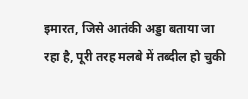इमारत, जिसे आतंकी अड्डा बताया जा रहा है, पूरी तरह मलबे में तब्दील हो चुकी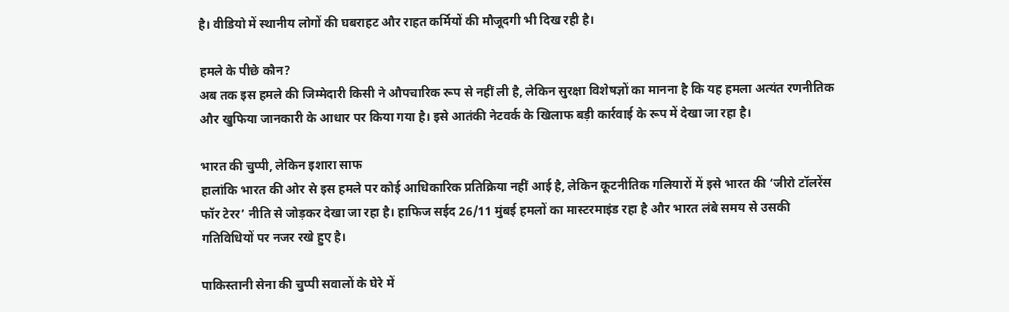है। वीडियो में स्थानीय लोगों की घबराहट और राहत कर्मियों की मौजूदगी भी दिख रही है।

हमले के पीछे कौन?
अब तक इस हमले की जिम्मेदारी किसी ने औपचारिक रूप से नहीं ली है, लेकिन सुरक्षा विशेषज्ञों का मानना है कि यह हमला अत्यंत रणनीतिक और खुफिया जानकारी के आधार पर किया गया है। इसे आतंकी नेटवर्क के खिलाफ बड़ी कार्रवाई के रूप में देखा जा रहा है।

भारत की चुप्पी, लेकिन इशारा साफ
हालांकि भारत की ओर से इस हमले पर कोई आधिकारिक प्रतिक्रिया नहीं आई है, लेकिन कूटनीतिक गलियारों में इसे भारत की ‘जीरो टॉलरेंस फॉर टेरर’ नीति से जोड़कर देखा जा रहा है। हाफिज सईद 26/11 मुंबई हमलों का मास्टरमाइंड रहा है और भारत लंबे समय से उसकी गतिविधियों पर नजर रखे हुए है।

पाकिस्तानी सेना की चुप्पी सवालों के घेरे में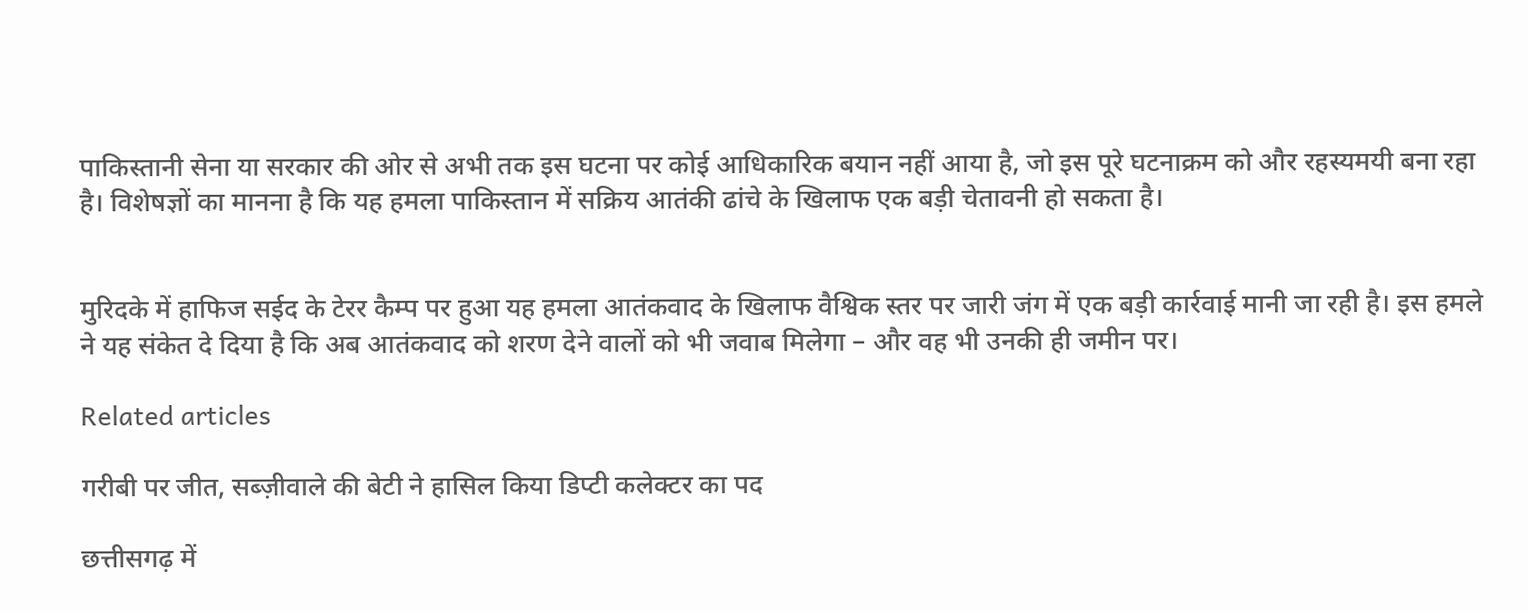पाकिस्तानी सेना या सरकार की ओर से अभी तक इस घटना पर कोई आधिकारिक बयान नहीं आया है, जो इस पूरे घटनाक्रम को और रहस्यमयी बना रहा है। विशेषज्ञों का मानना है कि यह हमला पाकिस्तान में सक्रिय आतंकी ढांचे के खिलाफ एक बड़ी चेतावनी हो सकता है।


मुरिदके में हाफिज सईद के टेरर कैम्प पर हुआ यह हमला आतंकवाद के खिलाफ वैश्विक स्तर पर जारी जंग में एक बड़ी कार्रवाई मानी जा रही है। इस हमले ने यह संकेत दे दिया है कि अब आतंकवाद को शरण देने वालों को भी जवाब मिलेगा – और वह भी उनकी ही जमीन पर।

Related articles

गरीबी पर जीत, सब्ज़ीवाले की बेटी ने हासिल किया डिप्टी कलेक्टर का पद

छत्तीसगढ़ में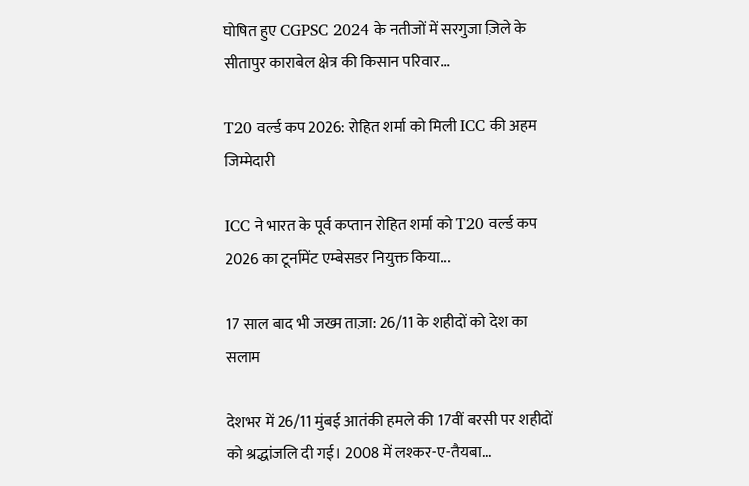घोषित हुए CGPSC 2024 के नतीजों में सरगुजा ज़िले के सीतापुर काराबेल क्षेत्र की किसान परिवार...

T20 वर्ल्ड कप 2026: रोहित शर्मा को मिली ICC की अहम जिम्मेदारी

ICC ने भारत के पूर्व कप्तान रोहित शर्मा को T20 वर्ल्ड कप 2026 का टूर्नामेंट एम्बेसडर नियुक्त किया...

17 साल बाद भी जख्म ताज़ा: 26/11 के शहीदों को देश का सलाम

देशभर में 26/11 मुंबई आतंकी हमले की 17वीं बरसी पर शहीदों को श्रद्धांजलि दी गई। 2008 में लश्कर-ए-तैयबा...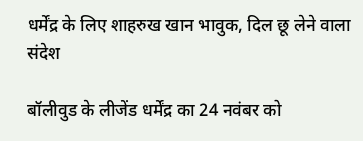धर्मेंद्र के लिए शाहरुख खान भावुक, दिल छू लेने वाला संदेश

बॉलीवुड के लीजेंड धर्मेंद्र का 24 नवंबर को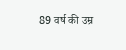89 वर्ष की उम्र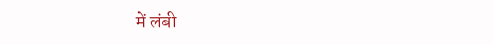में लंबी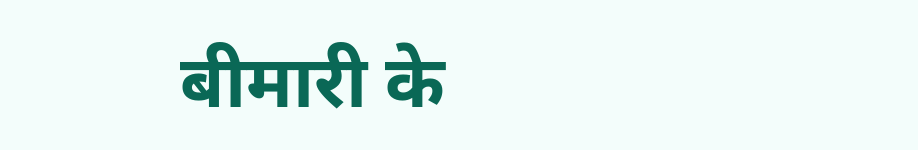बीमारी के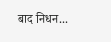बाद निधन...